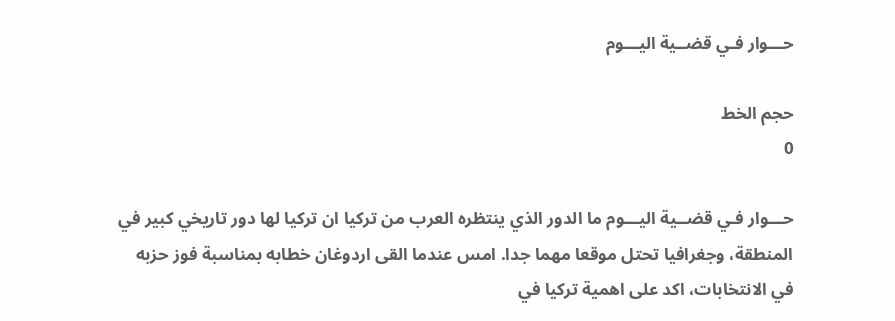حـــوار فـي قضــية اليـــوم

حجم الخط
0

حـــوار فـي قضــية اليـــوم ما الدور الذي ينتظره العرب من تركيا ان تركيا لها دور تاريخي كبير في المنطقة، وجغرافيا تحتل موقعا مهما جدا. امس عندما القى اردوغان خطابه بمناسبة فوز حزبه في الانتخابات، اكد على اهمية تركيا في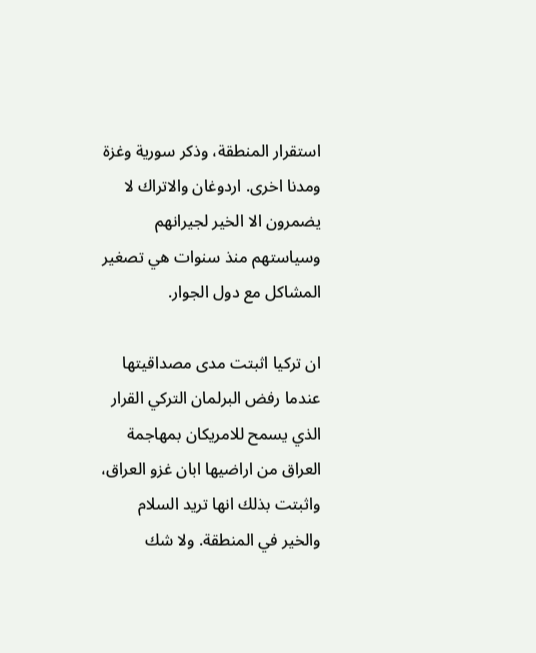استقرار المنطقة، وذكر سورية وغزة ومدنا اخرى. اردوغان والاتراك لا يضمرون الا الخير لجيرانهم وسياستهم منذ سنوات هي تصغير المشاكل مع دول الجوار.

ان تركيا اثبتت مدى مصداقيتها عندما رفض البرلمان التركي القرار الذي يسمح للامريكان بمهاجمة العراق من اراضيها ابان غزو العراق، واثبتت بذلك انها تريد السلام والخير في المنطقة. ولا شك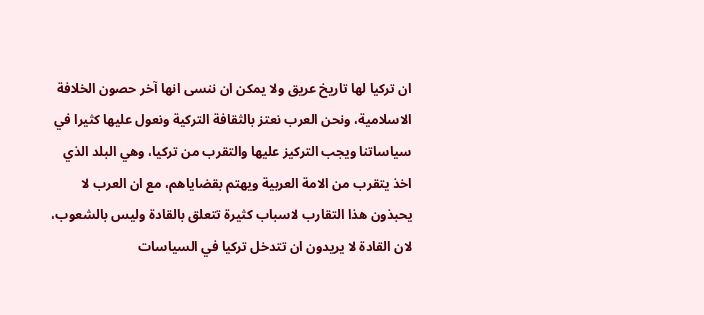ان تركيا لها تاريخ عريق ولا يمكن ان ننسى انها آخر حصون الخلافة الاسلامية، ونحن العرب نعتز بالثقافة التركية ونعول عليها كثيرا في سياساتنا ويجب التركيز عليها والتقرب من تركيا، وهي البلد الذي اخذ يتقرب من الامة العربية ويهتم بقضاياهم، مع ان العرب لا يحبذون هذا التقارب لاسباب كثيرة تتعلق بالقادة وليس بالشعوب، لان القادة لا يريدون ان تتدخل تركيا في السياسات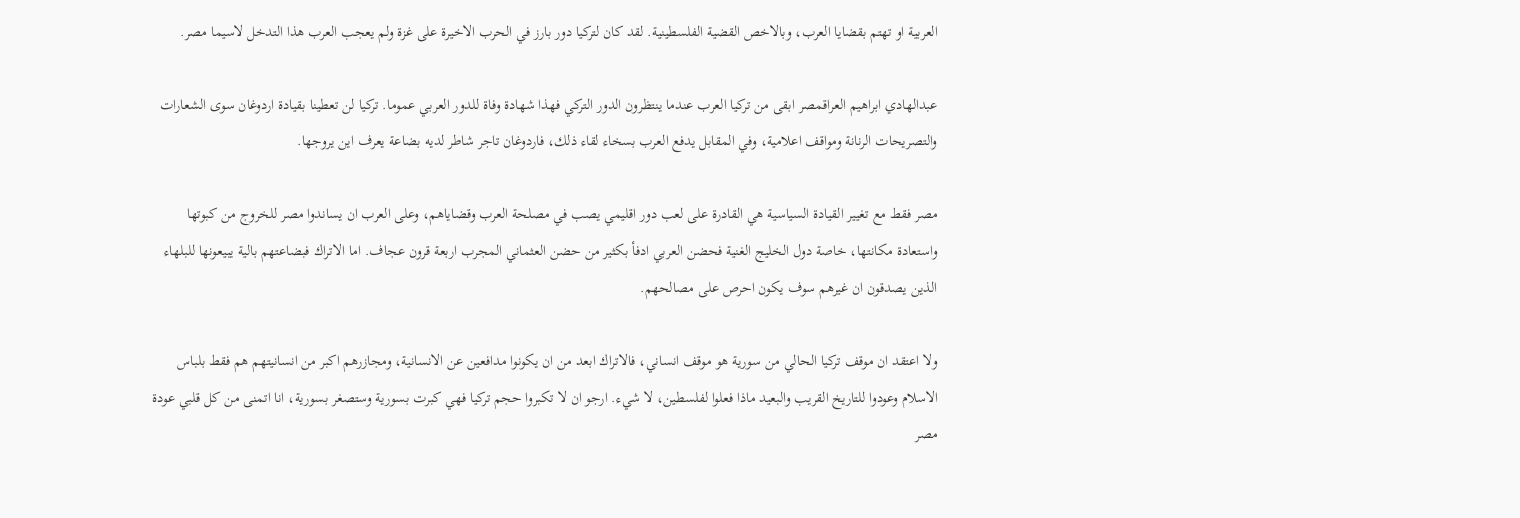العربية او تهتم بقضايا العرب، وبالاخص القضية الفلسطينية. لقد كان لتركيا دور بارز في الحرب الاخيرة على غزة ولم يعجب العرب هذا التدخل لاسيما مصر.

عبدالهادي ابراهيم العراقمصر ابقى من تركيا العرب عندما ينتظرون الدور التركي فهذا شهادة وفاة للدور العربي عموما. تركيا لن تعطينا بقيادة اردوغان سوى الشعارات والتصريحات الرنانة ومواقف اعلامية، وفي المقابل يدفع العرب بسخاء لقاء ذلك، فاردوغان تاجر شاطر لديه بضاعة يعرف اين يروجها.

مصر فقط مع تغيير القيادة السياسية هي القادرة على لعب دور اقليمي يصب في مصلحة العرب وقضاياهم، وعلى العرب ان يساندوا مصر للخروج من كبوتها واستعادة مكانتها، خاصة دول الخليج الغنية فحضن العربي ادفأ بكثير من حضن العثماني المجرب اربعة قرون عجاف. اما الاتراك فبضاعتهم بالية يبيعونها للبلهاء الذين يصدقون ان غيرهم سوف يكون احرص على مصالحهم.

ولا اعتقد ان موقف تركيا الحالي من سورية هو موقف انساني، فالاتراك ابعد من ان يكونوا مدافعين عن الانسانية، ومجازرهم اكبر من انسانيتهم هم فقط بلباس الاسلام وعودوا للتاريخ القريب والبعيد ماذا فعلوا لفلسطين، لا شيء. ارجو ان لا تكبروا حجم تركيا فهي كبرت بسورية وستصغر بسورية، انا اتمنى من كل قلبي عودة مصر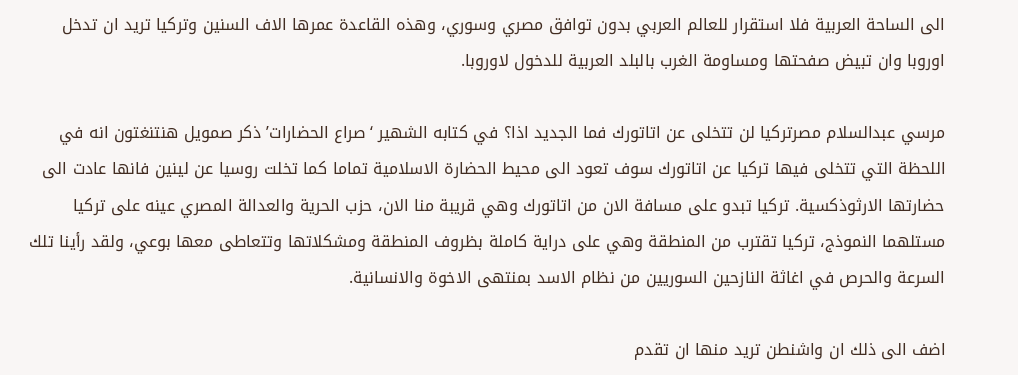الى الساحة العربية فلا استقرار للعالم العربي بدون توافق مصري وسوري، وهذه القاعدة عمرها الاف السنين وتركيا تريد ان تدخل اوروبا وان تبيض صفحتها ومساومة الغرب بالبلد العربية للدخول لاوروبا.

مرسي عبدالسلام مصرتركيا لن تتخلى عن اتاتورك فما الجديد اذا؟ في كتابه الشهير ‘صراع الحضارات’ ذكر صمويل هنتنغتون انه في اللحظة التي تتخلى فيها تركيا عن اتاتورك سوف تعود الى محيط الحضارة الاسلامية تماما كما تخلت روسيا عن لينين فانها عادت الى حضارتها الارثوذكسية. تركيا تبدو على مسافة الان من اتاتورك وهي قريبة منا الان، حزب الحرية والعدالة المصري عينه على تركيا مستلهما النموذج، تركيا تقترب من المنطقة وهي على دراية كاملة بظروف المنطقة ومشكلاتها وتتعاطى معها بوعي، ولقد رأينا تلك السرعة والحرص في اغاثة النازحين السوريين من نظام الاسد بمنتهى الاخوة والانسانية.

اضف الى ذلك ان واشنطن تريد منها ان تقدم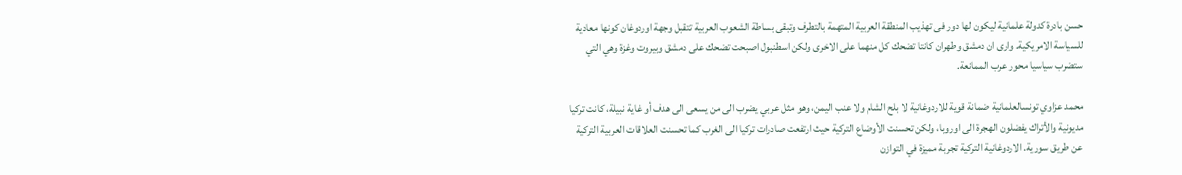حسن بادرة كدولة علمانية ليكون لها دور فى تهذيب المنطقة العربية المتهمة بالتطرف وتبقى بساطة الشعوب العربية تتقبل وجهة اوردوغان كونها معادية للسياسة الامريكية. وارى ان دمشق وطهران كانتا تضحك كل منهما على الاخرى ولكن اسطنبول اصبحت تضحك على دمشق وبيروت وغزة وهي التي ستضرب سياسيا محور عرب الممانعة.

محمد عزاوي تونسالعلمانية ضمانة قوية للاردوغانية لا بلح الشام ولا عنب اليمن، وهو مثل عربي يضرب الى من يسعى الى هدف أو غاية نبيلة، كانت تركيا مديونية والأتراك يفضلون الهجرة الى اوروبا، ولكن تحسنت الأوضاع التركية حيث ارتفعت صادرات تركيا الى الغرب كما تحسنت العلاقات العربية التركية عن طريق سورية. الاردوغانية التركية تجربة مميزة في التوازن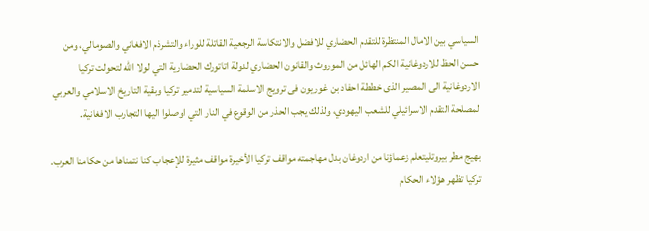السياسي بين الامال المنتظرة للتقدم الحضاري للافضل والانتكاسة الرجعية القاتلة للوراء والتشرذم الافغاني والصومالي، ومن حسن الحظ للاردوغانية الكم الهائل من الموروث والقانون الحضاري لدولة اتاتورك الحضارية التي لولا الله لتحولت تركيا الاردوغانية الى المصير الذى خططة احفاد بن غوريون فى ترويج الاسلمة السياسية لتدمير تركيا وبقية التاريخ الاسلامي والعربي لمصلحة التقدم الاسرائيلي للشعب اليهودي، ولذلك يجب الحذر من الوقوع في النار التي اوصلوا اليها التجارب الافغانية.

بهيج مطر بيروتليتعلم زعماؤنا من اردوغان بدل مهاجمته مواقف تركيا الأخيرة مواقف مثيرة للإعجاب كنا نتمناها من حكامنا العرب. تركيا تظهر هؤلاء الحكام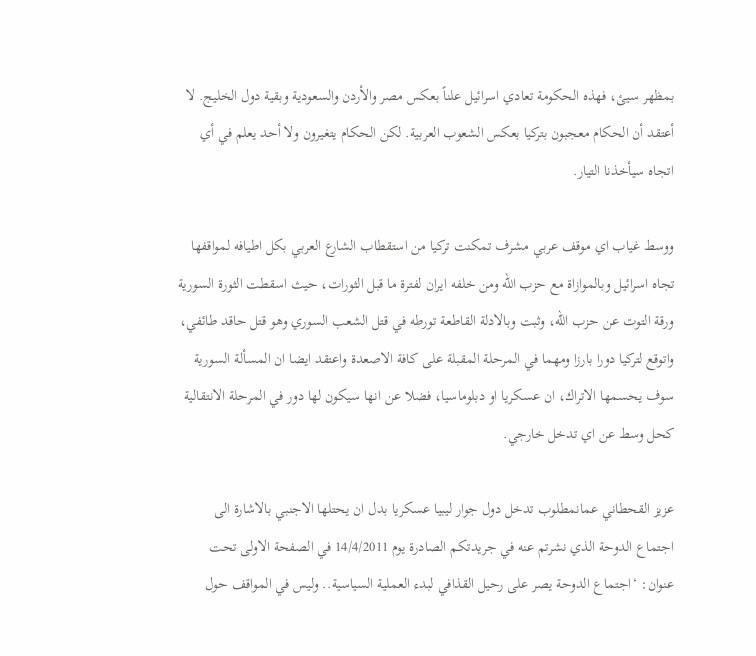بمظهر سيئ، فهذه الحكومة تعادي اسرائيل علناً بعكس مصر والأردن والسعودية وبقية دول الخليج. لا أعتقد أن الحكام معجبون بتركيا بعكس الشعوب العربية. لكن الحكام يتغيرون ولا أحد يعلم في أي اتجاه سيأخذنا التيار.

ووسط غياب اي موقف عربي مشرف تمكنت تركيا من استقطاب الشارع العربي بكل اطيافه لمواقفها تجاه اسرائيل وبالموازاة مع حزب الله ومن خلفه ايران لفترة ما قبل الثورات، حيث اسقطت الثورة السورية ورقة التوت عن حزب الله، وثبت وبالادلة القاطعة تورطه في قتل الشعب السوري وهو قتل حاقد طائفي، واتوقع لتركيا دورا بارزا ومهما في المرحلة المقبلة على كافة الاصعدة واعتقد ايضا ان المسألة السورية سوف يحسمها الاتراك، ان عسكريا او دبلوماسيا، فضلا عن انها سيكون لها دور في المرحلة الانتقالية كحل وسط عن اي تدخل خارجي.

عزيز القحطاني عمانمطلوب تدخل دول جوار ليبيا عسكريا بدل ان يحتلها الاجنبي بالاشارة الى اجتماع الدوحة الذي نشرتم عنه في جريدتكم الصادرة يوم 14/4/2011 في الصفحة الاولى تحت عنوان: ‘اجتماع الدوحة يصر على رحيل القذافي لبدء العملية السياسية.. وليس في المواقف حول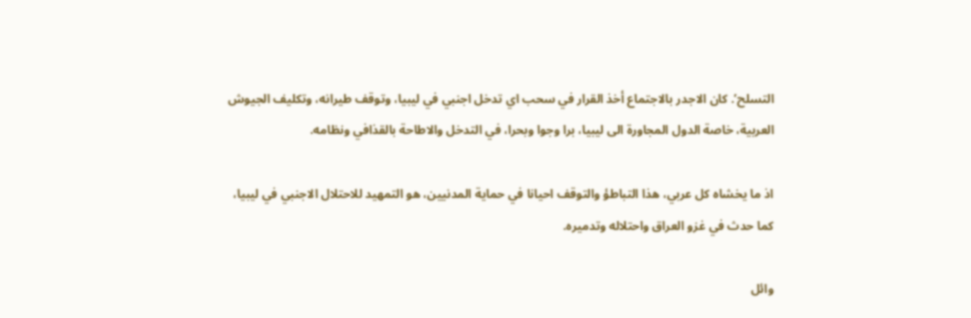التسلح’. كان الاجدر بالاجتماع أخذ القرار في سحب اي تدخل اجنبي في ليبيا، وتوقف طيرانه، وتكليف الجيوش العربية، خاصة الدول المجاورة الى ليبيا، برا وجوا وبحرا، في التدخل والاطاحة بالقذافي ونظامه.

اذ ما يخشاه كل عربي، هذا التباطؤ والتوقف احيانا في حماية المدنيين، هو التمهيد للاحتلال الاجنبي في ليبيا، كما حدث في غزو العراق واحتلاله وتدميره.

وائل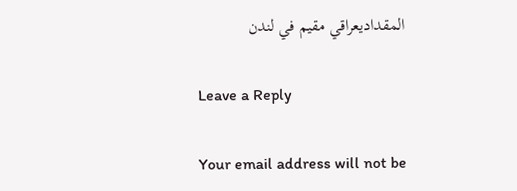المقداديعراقي مقيم في لندن

Leave a Reply

Your email address will not be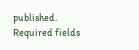published. Required fields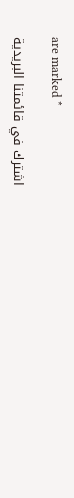are marked *

اشترك في قائمتنا البريدية